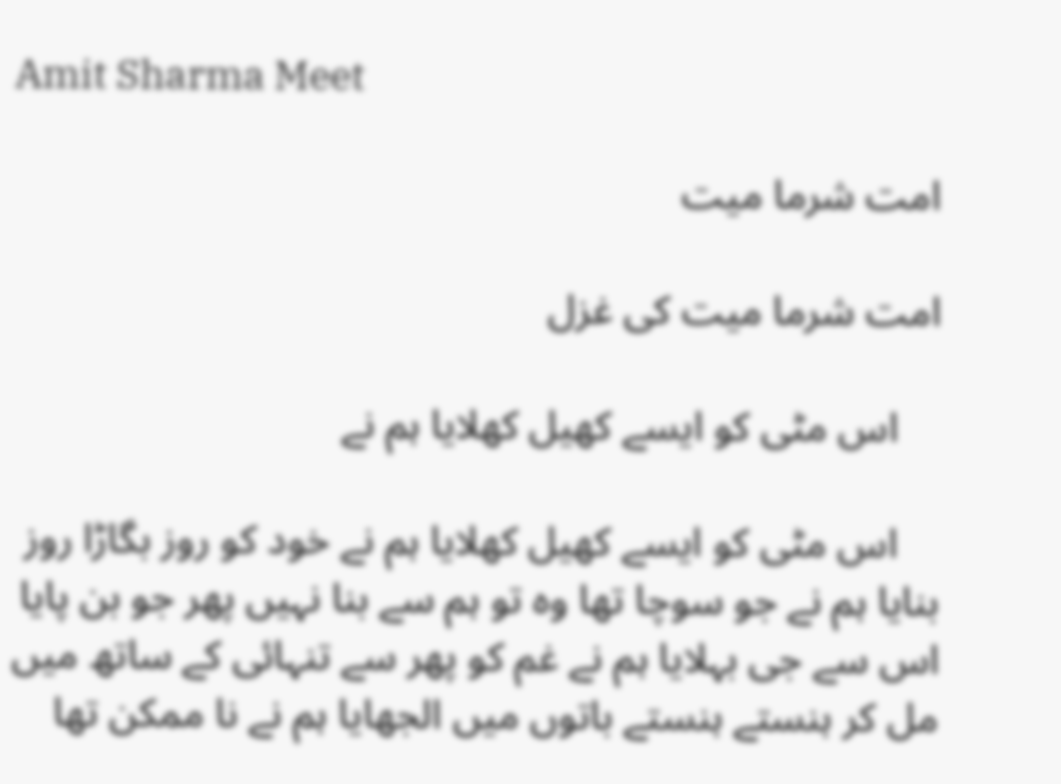Amit Sharma Meet

امت شرما میت

امت شرما میت کی غزل

    اس مٹی کو ایسے کھیل کھلایا ہم نے

    اس مٹی کو ایسے کھیل کھلایا ہم نے خود کو روز بگاڑا روز بنایا ہم نے جو سوچا تھا وہ تو ہم سے بنا نہیں پھر جو بن پایا اس سے جی بہلایا ہم نے غم کو پھر سے تنہائی کے ساتھ میں مل کر ہنستے ہنستے باتوں میں الجھایا ہم نے نا ممکن تھا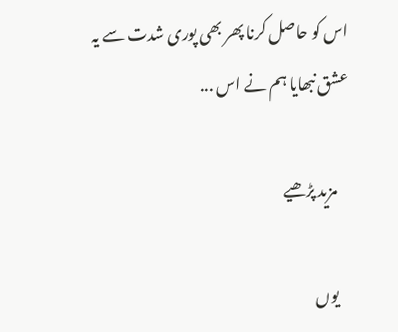اس کو حاصل کرنا پھر بھی پوری شدت سے یہ عشق نبھایا ہم نے اس ...

    مزید پڑھیے

    یوں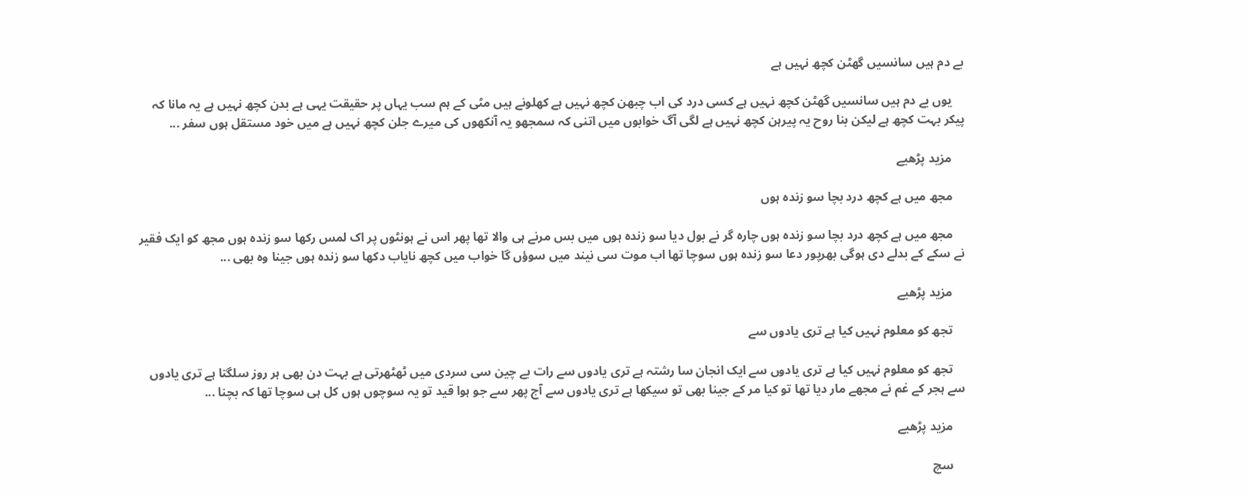بے دم ہیں سانسیں گھٹن کچھ نہیں ہے

    یوں بے دم ہیں سانسیں گھٹن کچھ نہیں ہے کسی درد کی اب چبھن کچھ نہیں ہے کھلونے ہیں مٹی کے ہم سب یہاں پر حقیقت یہی ہے بدن کچھ نہیں ہے یہ مانا کہ پیکر بہت کچھ ہے لیکن بنا روح یہ پیرہن کچھ نہیں ہے لگی آگ خوابوں میں اتنی کہ سمجھو یہ آنکھوں کی میرے جلن کچھ نہیں ہے میں خود مستقل ہوں سفر ...

    مزید پڑھیے

    مجھ میں ہے کچھ درد بچا سو زندہ ہوں

    مجھ میں ہے کچھ درد بچا سو زندہ ہوں چارہ گر نے بول دیا سو زندہ ہوں میں بس مرنے ہی والا تھا پھر اس نے ہونٹوں پر اک لمس رکھا سو زندہ ہوں مجھ کو ایک فقیر نے سکے کے بدلے دی ہوگی بھرپور دعا سو زندہ ہوں سوچا تھا اب موت سی نیند میں سوؤں گا خواب میں کچھ نایاب دکھا سو زندہ ہوں جینا وہ بھی ...

    مزید پڑھیے

    تجھ کو معلوم نہیں کیا ہے تری یادوں سے

    تجھ کو معلوم نہیں کیا ہے تری یادوں سے ایک انجان سا رشتہ ہے تری یادوں سے رات بے چین سی سردی میں ٹھٹھرتی ہے بہت دن بھی ہر روز سلگتا ہے تری یادوں سے ہجر کے غم نے مجھے مار دیا تھا تو کیا مر کے جینا بھی تو سیکھا ہے تری یادوں سے آج پھر سے جو ہوا قید تو یہ سوچوں ہوں کل ہی سوچا تھا کہ بچنا ...

    مزید پڑھیے

    سچ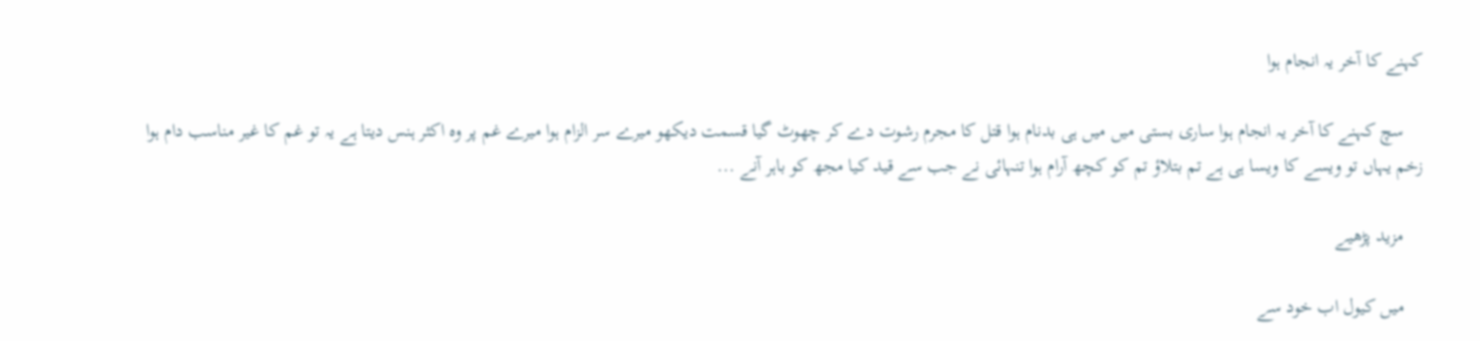کہنے کا آخر یہ انجام ہوا

    سچ کہنے کا آخر یہ انجام ہوا ساری بستی میں میں ہی بدنام ہوا قتل کا مجرم رشوت دے کر چھوٹ گیا قسمت دیکھو میرے سر الزام ہوا میرے غم پر وہ اکثر ہنس دیتا ہے یہ تو غم کا غیر مناسب دام ہوا زخم یہاں تو ویسے کا ویسا ہی ہے تم بتلاؤ تم کو کچھ آرام ہوا تنہائی نے جب سے قید کیا مجھ کو باہر آنے ...

    مزید پڑھیے

    میں کیول اب خود سے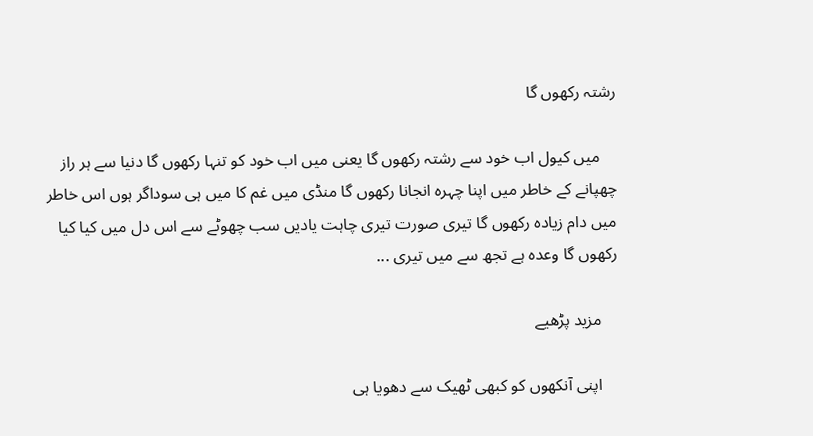رشتہ رکھوں گا

    میں کیول اب خود سے رشتہ رکھوں گا یعنی میں اب خود کو تنہا رکھوں گا دنیا سے ہر راز چھپانے کے خاطر میں اپنا چہرہ انجانا رکھوں گا منڈی میں غم کا میں ہی سوداگر ہوں اس خاطر میں دام زیادہ رکھوں گا تیری صورت تیری چاہت یادیں سب چھوٹے سے اس دل میں کیا کیا رکھوں گا وعدہ ہے تجھ سے میں تیری ...

    مزید پڑھیے

    اپنی آنکھوں کو کبھی ٹھیک سے دھویا ہی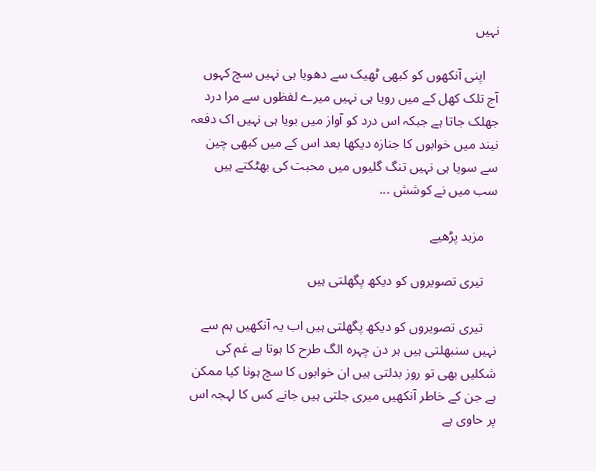نہیں

    اپنی آنکھوں کو کبھی ٹھیک سے دھویا ہی نہیں سچ کہوں آج تلک کھل کے میں رویا ہی نہیں میرے لفظوں سے مرا درد جھلک جاتا ہے جبکہ اس درد کو آواز میں بویا ہی نہیں اک دفعہ نیند میں خوابوں کا جنازہ دیکھا بعد اس کے میں کبھی چین سے سویا ہی نہیں تنگ گلیوں میں محبت کی بھٹکتے ہیں سب میں نے کوشش ...

    مزید پڑھیے

    تیری تصویروں کو دیکھ پگھلتی ہیں

    تیری تصویروں کو دیکھ پگھلتی ہیں اب یہ آنکھیں ہم سے نہیں سنبھلتی ہیں ہر دن چہرہ الگ طرح کا ہوتا ہے غم کی شکلیں بھی تو روز بدلتی ہیں ان خوابوں کا سچ ہونا کیا ممکن ہے جن کے خاطر آنکھیں میری جلتی ہیں جانے کس کا لہجہ اس پر حاوی ہے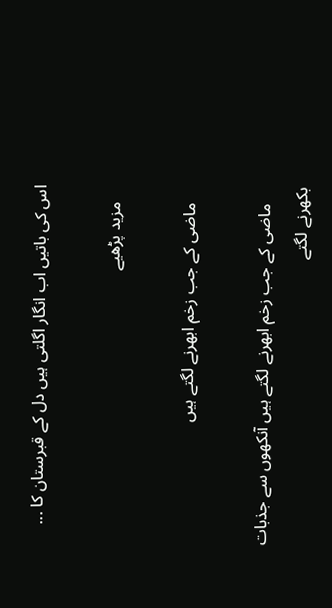اس کی باتیں اب انگار اگلتی ہیں دل کے قبرستان کا ...

    مزید پڑھیے

    ماضی کے جب زخم ابھرنے لگتے ہیں

    ماضی کے جب زخم ابھرنے لگتے ہیں آنکھوں سے جذبات بکھرنے لگتے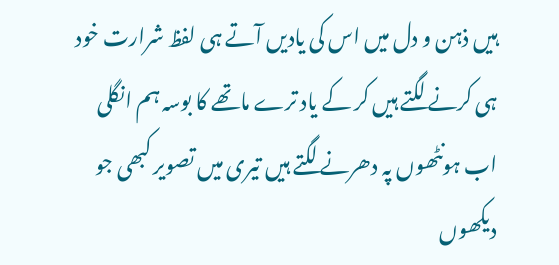ہیں ذہن و دل میں اس کی یادیں آتے ہی لفظ شرارت خود ہی کرنے لگتے ہیں کر کے یاد ترے ماتھے کا بوسہ ہم انگلی اب ہونٹھوں پہ دھرنے لگتے ہیں تیری میں تصویر کبھی جو دیکھوں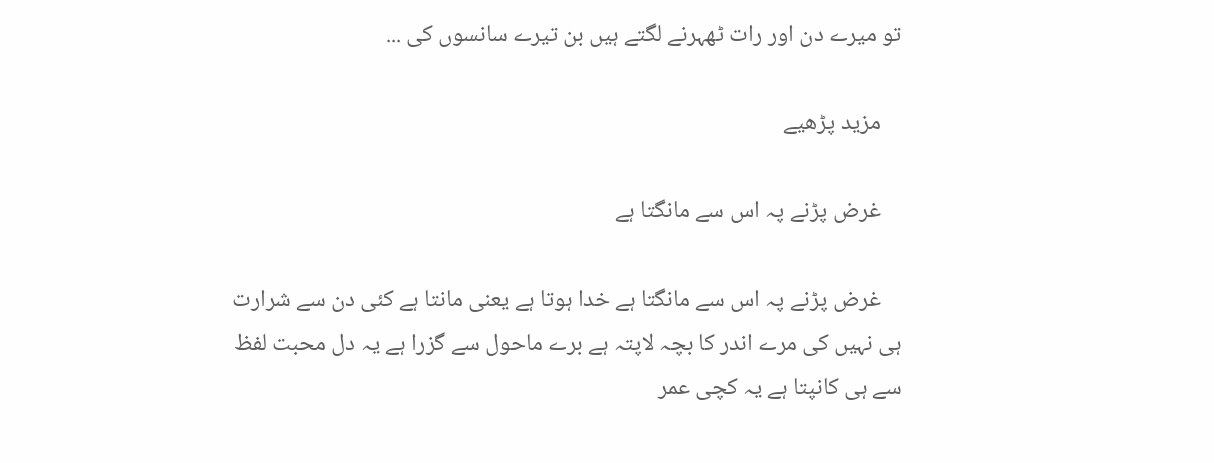تو میرے دن اور رات ٹھہرنے لگتے ہیں بن تیرے سانسوں کی ...

    مزید پڑھیے

    غرض پڑنے پہ اس سے مانگتا ہے

    غرض پڑنے پہ اس سے مانگتا ہے خدا ہوتا ہے یعنی مانتا ہے کئی دن سے شرارت ہی نہیں کی مرے اندر کا بچہ لاپتہ ہے برے ماحول سے گزرا ہے یہ دل محبت لفظ سے ہی کانپتا ہے یہ کچی عمر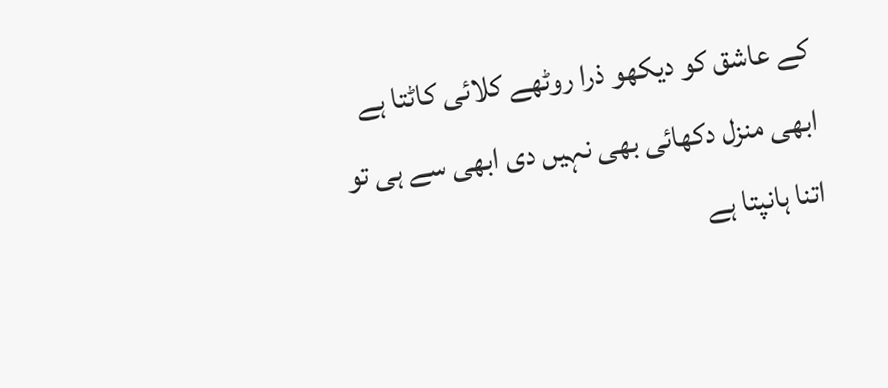کے عاشق کو دیکھو ذرا روٹھے کلائی کاٹتا ہے ابھی منزل دکھائی بھی نہیں دی ابھی سے ہی تو اتنا ہانپتا ہے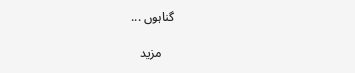گناہوں ...

    مزید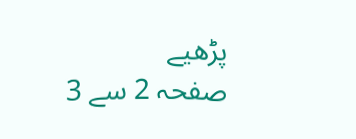پڑھیے
صفحہ 2 سے 3